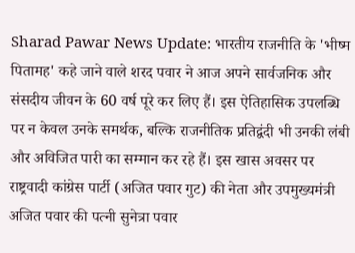Sharad Pawar News Update: भारतीय राजनीति के 'भीष्म पितामह' कहे जाने वाले शरद पवार ने आज अपने सार्वजनिक और संसदीय जीवन के 60 वर्ष पूरे कर लिए हैं। इस ऐतिहासिक उपलब्धि पर न केवल उनके समर्थक, बल्कि राजनीतिक प्रतिद्वंदी भी उनकी लंबी और अविजित पारी का सम्मान कर रहे हैं। इस खास अवसर पर राष्ट्रवादी कांग्रेस पार्टी (अजित पवार गुट) की नेता और उपमुख्यमंत्री अजित पवार की पत्नी सुनेत्रा पवार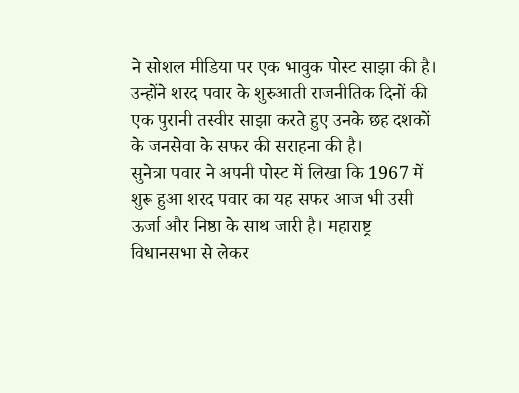ने सोशल मीडिया पर एक भावुक पोस्ट साझा की है। उन्होंने शरद पवार के शुरुआती राजनीतिक दिनों की एक पुरानी तस्वीर साझा करते हुए उनके छह दशकों के जनसेवा के सफर की सराहना की है।
सुनेत्रा पवार ने अपनी पोस्ट में लिखा कि 1967 में शुरू हुआ शरद पवार का यह सफर आज भी उसी ऊर्जा और निष्ठा के साथ जारी है। महाराष्ट्र विधानसभा से लेकर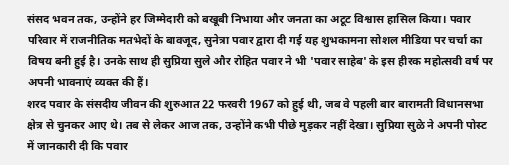संसद भवन तक, उन्होंने हर जिम्मेदारी को बखूबी निभाया और जनता का अटूट विश्वास हासिल किया। पवार परिवार में राजनीतिक मतभेदों के बावजूद, सुनेत्रा पवार द्वारा दी गई यह शुभकामना सोशल मीडिया पर चर्चा का विषय बनी हुई है। उनके साथ ही सुप्रिया सुले और रोहित पवार ने भी 'पवार साहेब' के इस हीरक महोत्सवी वर्ष पर अपनी भावनाएं व्यक्त की हैं।
शरद पवार के संसदीय जीवन की शुरुआत 22 फरवरी 1967 को हुई थी, जब वे पहली बार बारामती विधानसभा क्षेत्र से चुनकर आए थे। तब से लेकर आज तक, उन्होंने कभी पीछे मुड़कर नहीं देखा। सुप्रिया सुळे ने अपनी पोस्ट में जानकारी दी कि पवार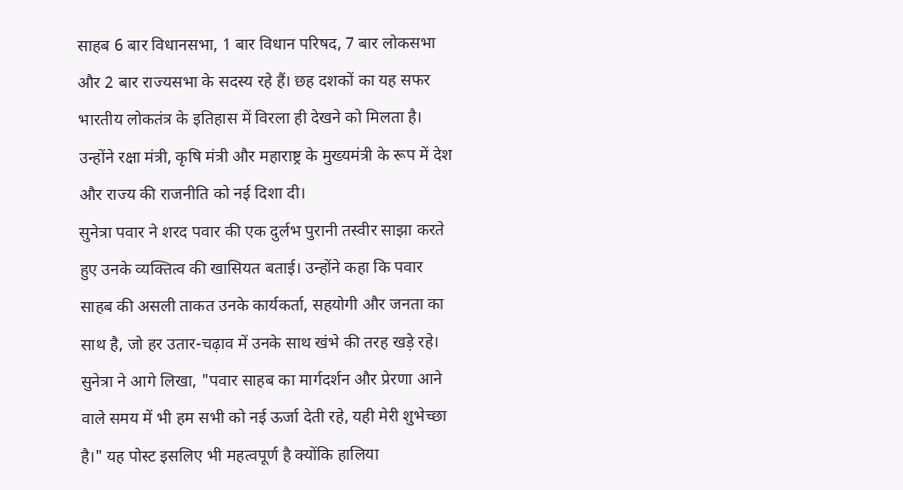साहब 6 बार विधानसभा, 1 बार विधान परिषद, 7 बार लोकसभा और 2 बार राज्यसभा के सदस्य रहे हैं। छह दशकों का यह सफर भारतीय लोकतंत्र के इतिहास में विरला ही देखने को मिलता है। उन्होंने रक्षा मंत्री, कृषि मंत्री और महाराष्ट्र के मुख्यमंत्री के रूप में देश और राज्य की राजनीति को नई दिशा दी।
सुनेत्रा पवार ने शरद पवार की एक दुर्लभ पुरानी तस्वीर साझा करते हुए उनके व्यक्तित्व की खासियत बताई। उन्होंने कहा कि पवार साहब की असली ताकत उनके कार्यकर्ता, सहयोगी और जनता का साथ है, जो हर उतार-चढ़ाव में उनके साथ खंभे की तरह खड़े रहे। सुनेत्रा ने आगे लिखा, "पवार साहब का मार्गदर्शन और प्रेरणा आने वाले समय में भी हम सभी को नई ऊर्जा देती रहे, यही मेरी शुभेच्छा है।" यह पोस्ट इसलिए भी महत्वपूर्ण है क्योंकि हालिया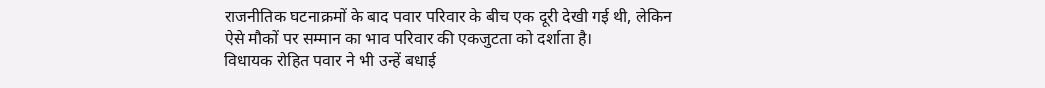राजनीतिक घटनाक्रमों के बाद पवार परिवार के बीच एक दूरी देखी गई थी, लेकिन ऐसे मौकों पर सम्मान का भाव परिवार की एकजुटता को दर्शाता है।
विधायक रोहित पवार ने भी उन्हें बधाई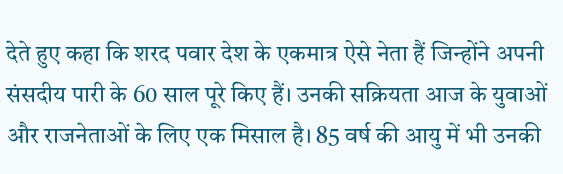देते हुए कहा कि शरद पवार देश के एकमात्र ऐसे नेता हैं जिन्होंने अपनी संसदीय पारी के 60 साल पूरे किए हैं। उनकी सक्रियता आज के युवाओं और राजनेताओं के लिए एक मिसाल है। 85 वर्ष की आयु में भी उनकी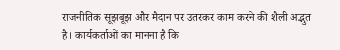राजनीतिक सूझबूझ और मैदान पर उतरकर काम करने की शैली अद्भुत है। कार्यकर्ताओं का मानना है कि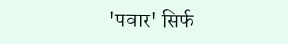'पवार' सिर्फ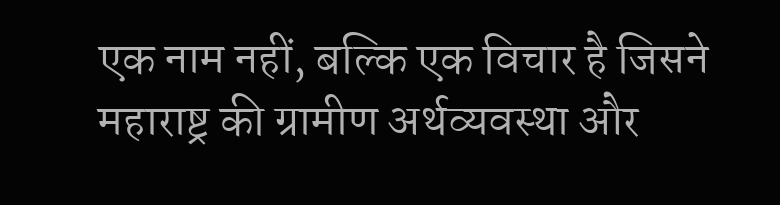एक नाम नहीं, बल्कि एक विचार है जिसने महाराष्ट्र की ग्रामीण अर्थव्यवस्था और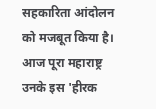सहकारिता आंदोलन को मजबूत किया है। आज पूरा महाराष्ट्र उनके इस 'हीरक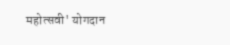महोत्सवी' योगदान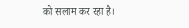को सलाम कर रहा है।